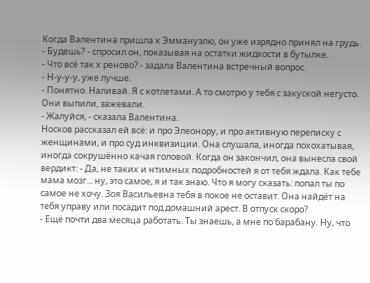Когда Валентина пришла к Эммануэлю, он уже изрядно принял на грудь.
- Будешь? - спросил он, показывая на остатки жидкости в бутылке.
- Что всё так х реново? - задала Валентина встречный вопрос.
- Н-у-у-у, уже лучше.
- Понятно. Наливай. Я с котлетами. А то смотрю у тебя с закуской негусто.
Они выпили, зажевали.
- Жалуйся, - сказала Валентина.
Носков рассказал ей всё: и про Элеонору, и про активную переписку с женщинами, и про суд инквизиции. Она слушала, иногда похохатывая, иногда сокрушённо качая головой. Когда он закончил, она вынесла свой вердикт: - Да, не таких и нтимных подробностей я от тебя ждала. Как тебе мама мозг... ну, это самое, я и так знаю. Что я могу сказать: попал ты по самое не хочу. Зоя Васильевна тебя в покое не оставит. Она найдёт на тебя управу или посадит под домашний арест. В отпуск скоро?
- Ещё почти два месяца работать. Ты знаешь, а мне по барабану. Ну, что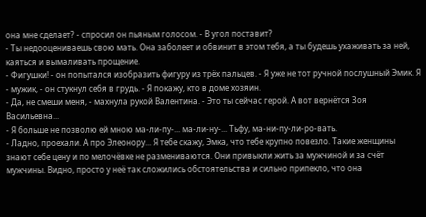она мне сделает? - спросил он пьяным голосом. - В угол поставит?
- Ты недооцениваешь свою мать. Она заболеет и обвинит в этом тебя, а ты будешь ухаживать за ней, каяться и вымаливать прощение.
- Фигушки! - он попытался изобразить фигуру из трёх пальцев. - Я уже не тот ручной послушный Эмик. Я - мужик, - он стукнул себя в грудь. - Я покажу, кто в доме хозяин.
- Да, не смеши меня, - махнула рукой Валентина. - Это ты сейчас герой. А вот вернётся Зоя Васильевна...
- Я больше не позволю ей мною ма-ли-пу-... ма-ли-ну-... Тьфу, ма-ни-пу-ли-ро-вать.
- Ладно, проехали. А про Элеонору... Я тебе скажу, Эмка, что тебе крупно повезло. Такие женщины знают себе цену и по мелочёвке не размениваются. Они привыкли жить за мужчиной и за счёт мужчины. Видно, просто у неё так сложились обстоятельства и сильно припекло, что она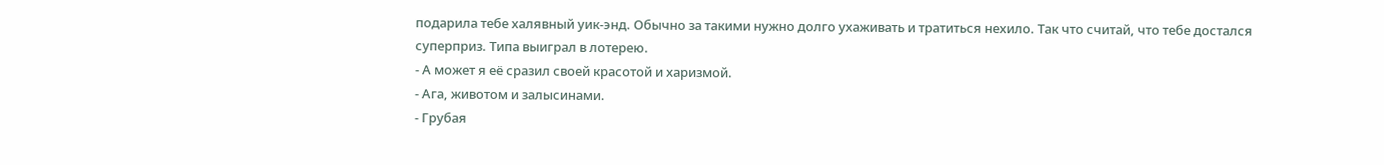подарила тебе халявный уик-энд. Обычно за такими нужно долго ухаживать и тратиться нехило. Так что считай, что тебе достался суперприз. Типа выиграл в лотерею.
- А может я её сразил своей красотой и харизмой.
- Ага, животом и залысинами.
- Грубая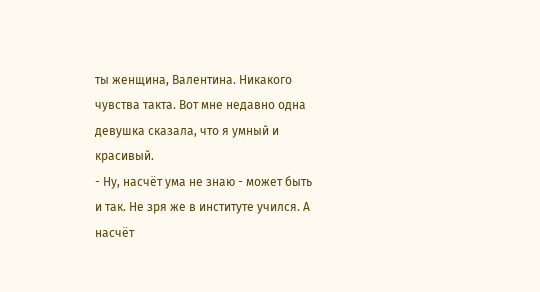ты женщина, Валентина. Никакого чувства такта. Вот мне недавно одна девушка сказала, что я умный и красивый.
- Ну, насчёт ума не знаю - может быть и так. Не зря же в институте учился. А насчёт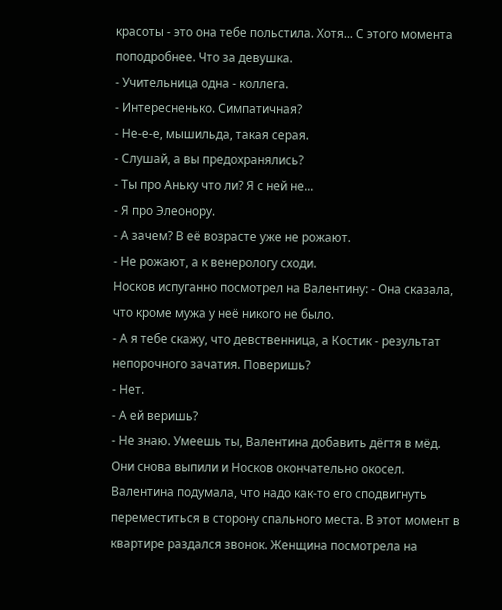красоты - это она тебе польстила. Хотя... С этого момента поподробнее. Что за девушка.
- Учительница одна - коллега.
- Интересненько. Симпатичная?
- Не-е-е, мышильда, такая серая.
- Слушай, а вы предохранялись?
- Ты про Аньку что ли? Я с ней не...
- Я про Элеонору.
- А зачем? В её возрасте уже не рожают.
- Не рожают, а к венерологу сходи.
Носков испуганно посмотрел на Валентину: - Она сказала, что кроме мужа у неё никого не было.
- А я тебе скажу, что девственница, а Костик - результат непорочного зачатия. Поверишь?
- Нет.
- А ей веришь?
- Не знаю. Умеешь ты, Валентина добавить дёгтя в мёд.
Они снова выпили и Носков окончательно окосел. Валентина подумала, что надо как-то его сподвигнуть переместиться в сторону спального места. В этот момент в квартире раздался звонок. Женщина посмотрела на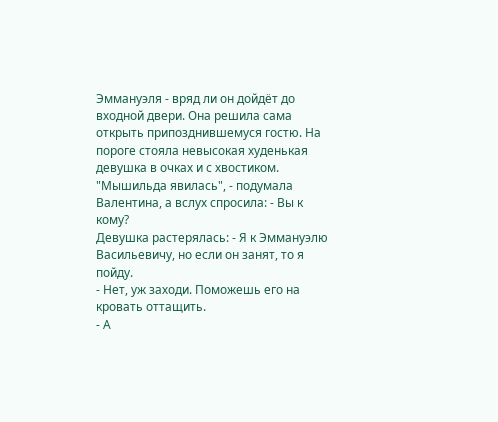Эммануэля - вряд ли он дойдёт до входной двери. Она решила сама открыть припозднившемуся гостю. На пороге стояла невысокая худенькая девушка в очках и с хвостиком. "Мышильда явилась", - подумала Валентина, а вслух спросила: - Вы к кому?
Девушка растерялась: - Я к Эммануэлю Васильевичу, но если он занят, то я пойду.
- Нет, уж заходи. Поможешь его на кровать оттащить.
- А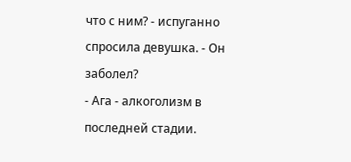что с ним? - испуганно спросила девушка. - Он заболел?
- Ага - алкоголизм в последней стадии.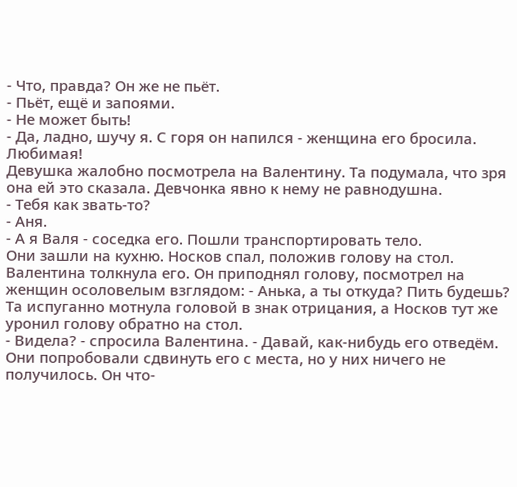- Что, правда? Он же не пьёт.
- Пьёт, ещё и запоями.
- Не может быть!
- Да, ладно, шучу я. С горя он напился - женщина его бросила. Любимая!
Девушка жалобно посмотрела на Валентину. Та подумала, что зря она ей это сказала. Девчонка явно к нему не равнодушна.
- Тебя как звать-то?
- Аня.
- А я Валя - соседка его. Пошли транспортировать тело.
Они зашли на кухню. Носков спал, положив голову на стол. Валентина толкнула его. Он приподнял голову, посмотрел на женщин осоловелым взглядом: - Анька, а ты откуда? Пить будешь?
Та испуганно мотнула головой в знак отрицания, а Носков тут же уронил голову обратно на стол.
- Видела? - спросила Валентина. - Давай, как-нибудь его отведём.
Они попробовали сдвинуть его с места, но у них ничего не получилось. Он что-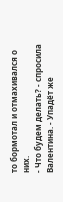то бормотал и отмахивался о них.
- Что будем делать? - спросила Валентина. - Упадёт же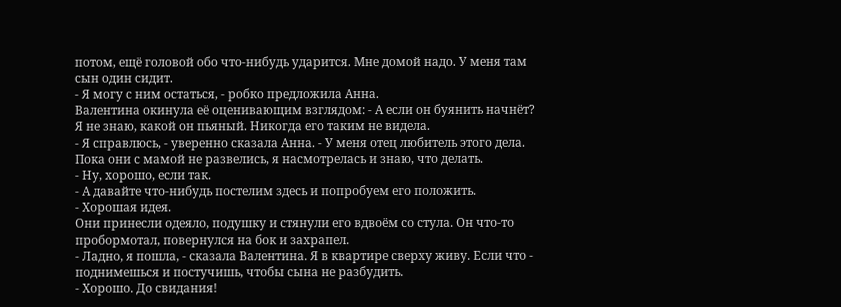потом, ещё головой обо что-нибудь ударится. Мне домой надо. У меня там сын один сидит.
- Я могу с ним остаться, - робко предложила Анна.
Валентина окинула её оценивающим взглядом: - А если он буянить начнёт? Я не знаю, какой он пьяный. Никогда его таким не видела.
- Я справлюсь, - уверенно сказала Анна. - У меня отец любитель этого дела. Пока они с мамой не развелись, я насмотрелась и знаю, что делать.
- Ну, хорошо, если так.
- А давайте что-нибудь постелим здесь и попробуем его положить.
- Хорошая идея.
Они принесли одеяло, подушку и стянули его вдвоём со стула. Он что-то пробормотал, повернулся на бок и захрапел.
- Ладно, я пошла, - сказала Валентина. Я в квартире сверху живу. Если что - поднимешься и постучишь, чтобы сына не разбудить.
- Хорошо. До свидания!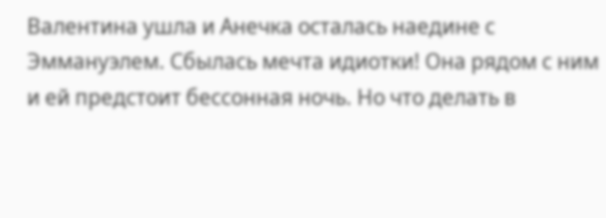Валентина ушла и Анечка осталась наедине с Эммануэлем. Сбылась мечта идиотки! Она рядом с ним и ей предстоит бессонная ночь. Но что делать в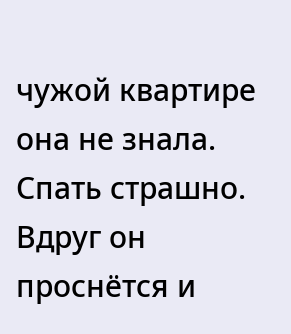чужой квартире она не знала. Спать страшно. Вдруг он проснётся и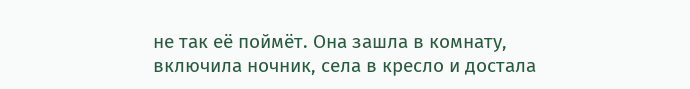не так её поймёт. Она зашла в комнату, включила ночник, села в кресло и достала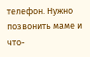телефон. Нужно позвонить маме и что-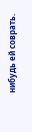нибудь ей соврать.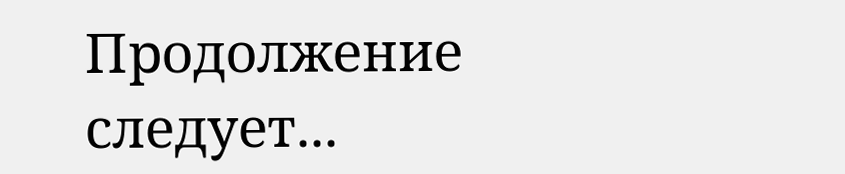Продолжение следует...